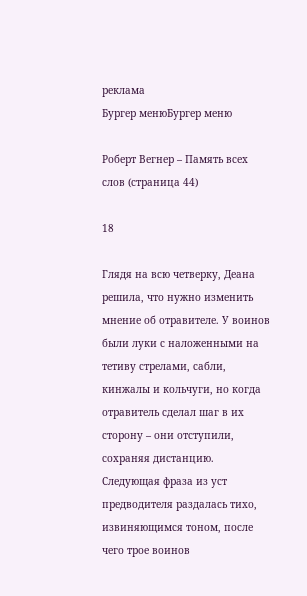реклама
Бургер менюБургер меню

Роберт Вегнер – Память всех слов (страница 44)

18

Глядя на всю четверку, Деана решила, что нужно изменить мнение об отравителе. У воинов были луки с наложенными на тетиву стрелами, сабли, кинжалы и кольчуги, но когда отравитель сделал шаг в их сторону – они отступили, сохраняя дистанцию. Следующая фраза из уст предводителя раздалась тихо, извиняющимся тоном, после чего трое воинов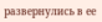развернулись в ее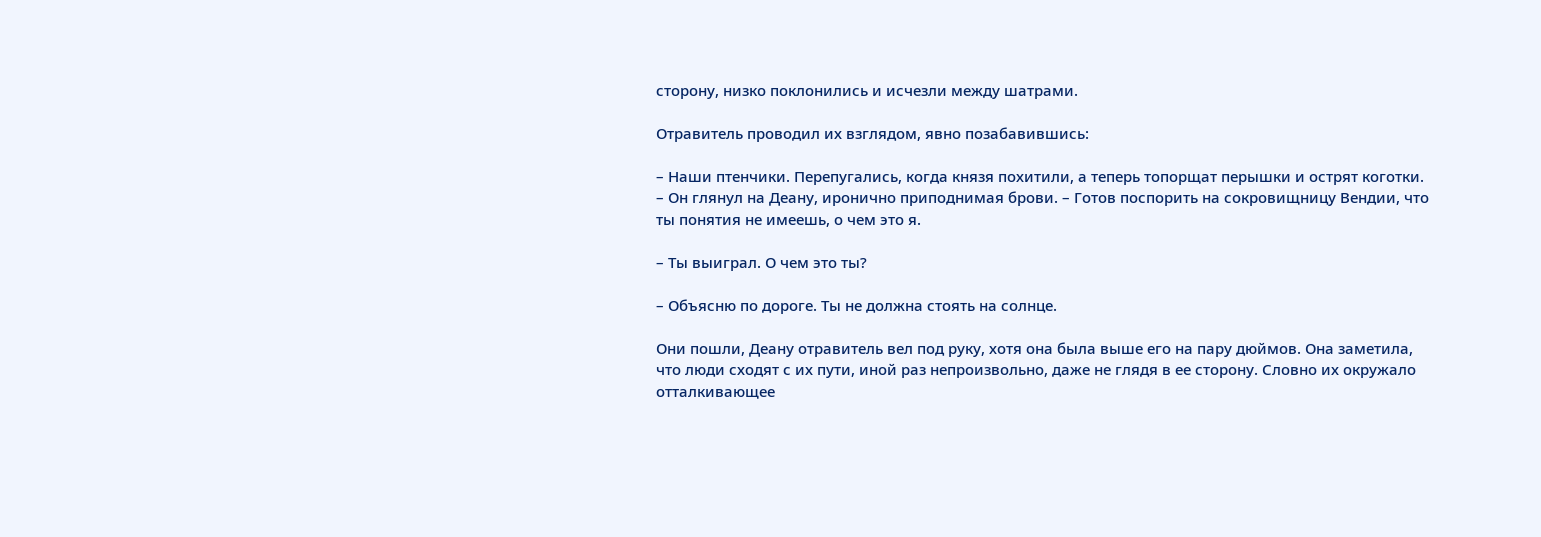сторону, низко поклонились и исчезли между шатрами.

Отравитель проводил их взглядом, явно позабавившись:

– Наши птенчики. Перепугались, когда князя похитили, а теперь топорщат перышки и острят коготки. – Он глянул на Деану, иронично приподнимая брови. – Готов поспорить на сокровищницу Вендии, что ты понятия не имеешь, о чем это я.

– Ты выиграл. О чем это ты?

– Объясню по дороге. Ты не должна стоять на солнце.

Они пошли, Деану отравитель вел под руку, хотя она была выше его на пару дюймов. Она заметила, что люди сходят с их пути, иной раз непроизвольно, даже не глядя в ее сторону. Словно их окружало отталкивающее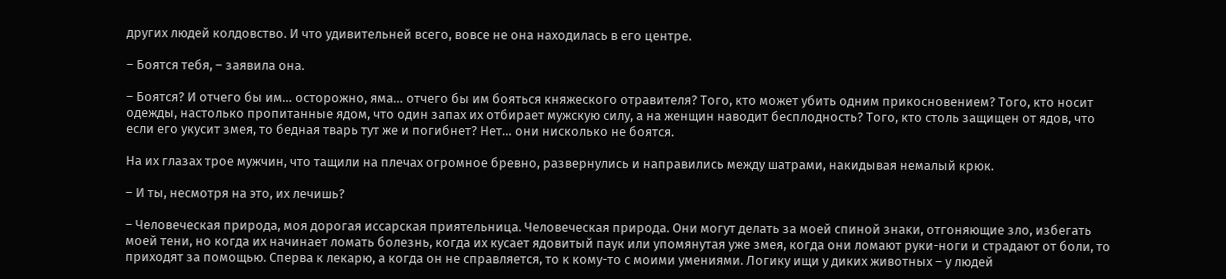других людей колдовство. И что удивительней всего, вовсе не она находилась в его центре.

– Боятся тебя, – заявила она.

– Боятся? И отчего бы им… осторожно, яма… отчего бы им бояться княжеского отравителя? Того, кто может убить одним прикосновением? Того, кто носит одежды, настолько пропитанные ядом, что один запах их отбирает мужскую силу, а на женщин наводит бесплодность? Того, кто столь защищен от ядов, что если его укусит змея, то бедная тварь тут же и погибнет? Нет… они нисколько не боятся.

На их глазах трое мужчин, что тащили на плечах огромное бревно, развернулись и направились между шатрами, накидывая немалый крюк.

– И ты, несмотря на это, их лечишь?

– Человеческая природа, моя дорогая иссарская приятельница. Человеческая природа. Они могут делать за моей спиной знаки, отгоняющие зло, избегать моей тени, но когда их начинает ломать болезнь, когда их кусает ядовитый паук или упомянутая уже змея, когда они ломают руки-ноги и страдают от боли, то приходят за помощью. Сперва к лекарю, а когда он не справляется, то к кому-то с моими умениями. Логику ищи у диких животных – у людей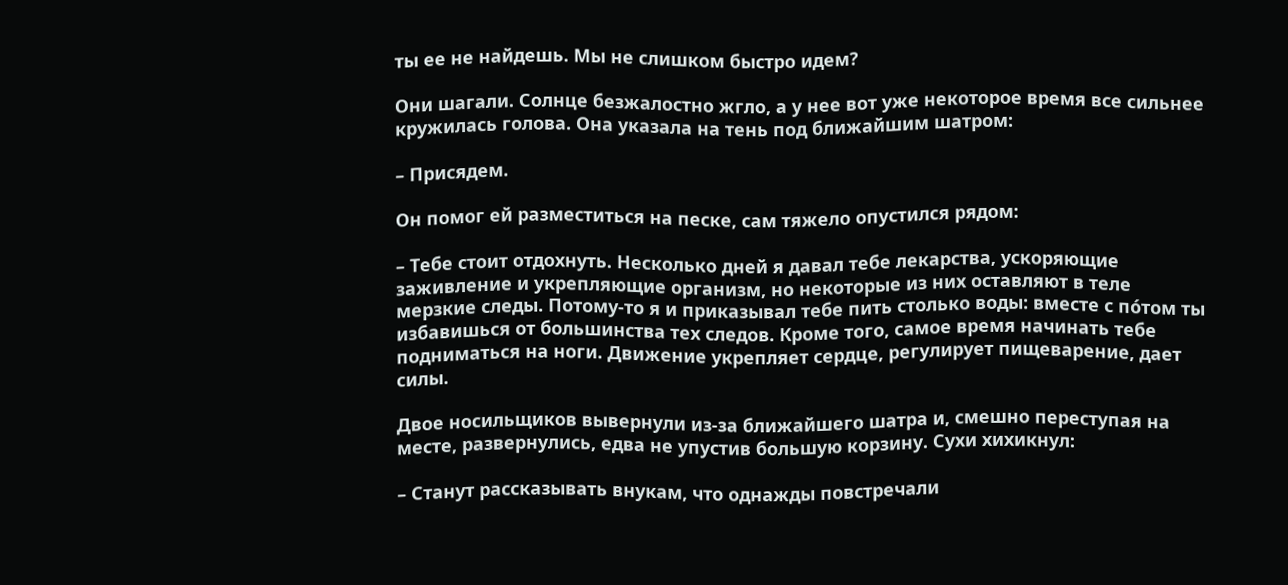ты ее не найдешь. Мы не слишком быстро идем?

Они шагали. Солнце безжалостно жгло, а у нее вот уже некоторое время все сильнее кружилась голова. Она указала на тень под ближайшим шатром:

– Присядем.

Он помог ей разместиться на песке, сам тяжело опустился рядом:

– Тебе стоит отдохнуть. Несколько дней я давал тебе лекарства, ускоряющие заживление и укрепляющие организм, но некоторые из них оставляют в теле мерзкие следы. Потому-то я и приказывал тебе пить столько воды: вместе с пóтом ты избавишься от большинства тех следов. Кроме того, самое время начинать тебе подниматься на ноги. Движение укрепляет сердце, регулирует пищеварение, дает силы.

Двое носильщиков вывернули из-за ближайшего шатра и, смешно переступая на месте, развернулись, едва не упустив большую корзину. Сухи хихикнул:

– Станут рассказывать внукам, что однажды повстречали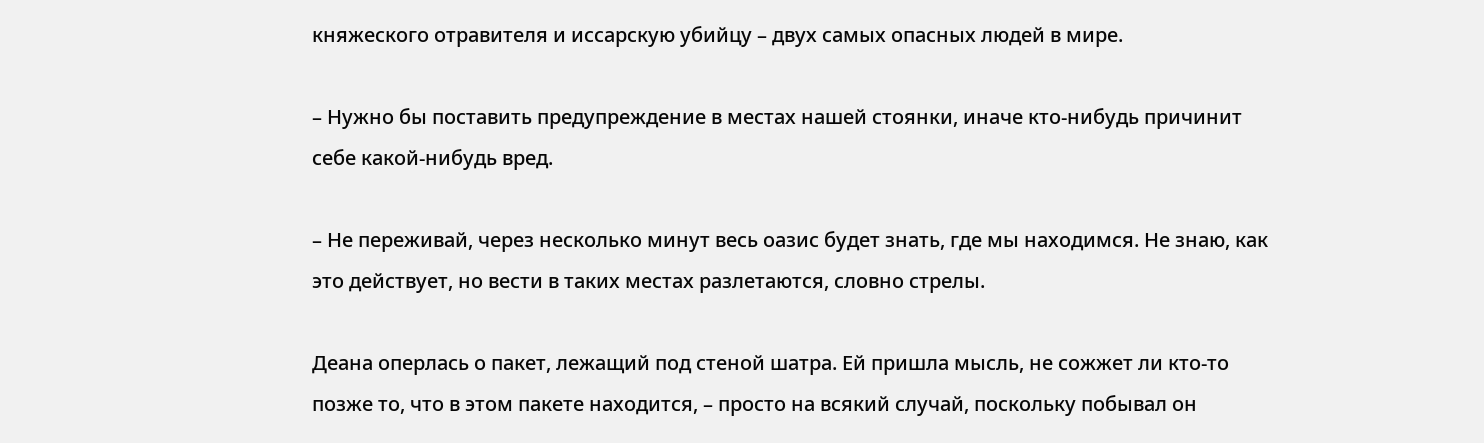княжеского отравителя и иссарскую убийцу – двух самых опасных людей в мире.

– Нужно бы поставить предупреждение в местах нашей стоянки, иначе кто-нибудь причинит себе какой-нибудь вред.

– Не переживай, через несколько минут весь оазис будет знать, где мы находимся. Не знаю, как это действует, но вести в таких местах разлетаются, словно стрелы.

Деана оперлась о пакет, лежащий под стеной шатра. Ей пришла мысль, не сожжет ли кто-то позже то, что в этом пакете находится, – просто на всякий случай, поскольку побывал он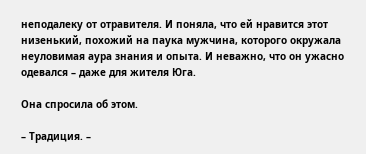неподалеку от отравителя. И поняла, что ей нравится этот низенький, похожий на паука мужчина, которого окружала неуловимая аура знания и опыта. И неважно, что он ужасно одевался – даже для жителя Юга.

Она спросила об этом.

– Традиция. –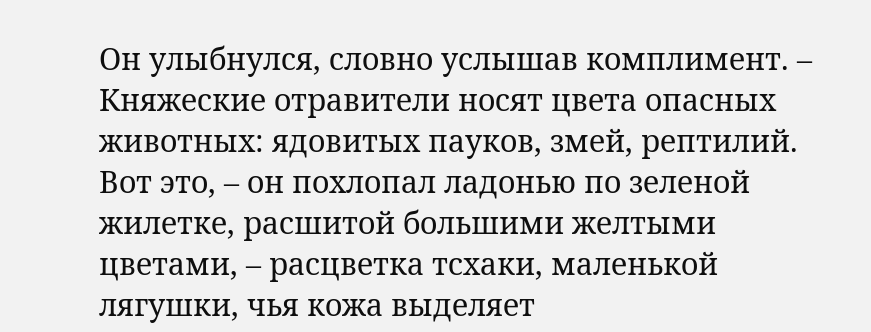Он улыбнулся, словно услышав комплимент. – Княжеские отравители носят цвета опасных животных: ядовитых пауков, змей, рептилий. Вот это, – он похлопал ладонью по зеленой жилетке, расшитой большими желтыми цветами, – расцветка тсхаки, маленькой лягушки, чья кожа выделяет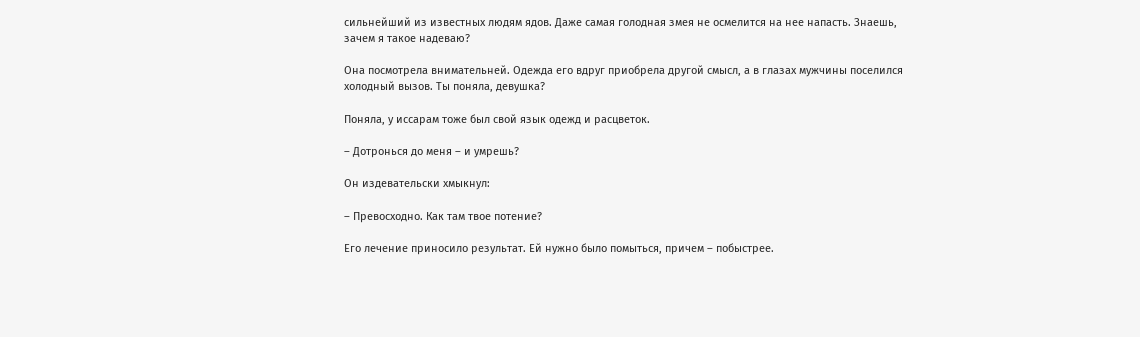сильнейший из известных людям ядов. Даже самая голодная змея не осмелится на нее напасть. Знаешь, зачем я такое надеваю?

Она посмотрела внимательней. Одежда его вдруг приобрела другой смысл, а в глазах мужчины поселился холодный вызов. Ты поняла, девушка?

Поняла, у иссарам тоже был свой язык одежд и расцветок.

– Дотронься до меня – и умрешь?

Он издевательски хмыкнул:

– Превосходно. Как там твое потение?

Его лечение приносило результат. Ей нужно было помыться, причем – побыстрее.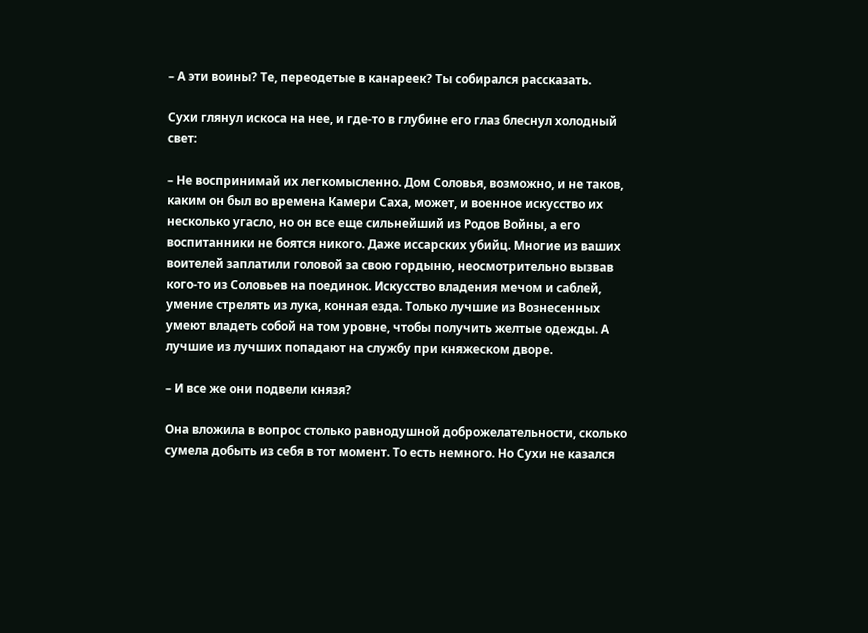– А эти воины? Те, переодетые в канареек? Ты собирался рассказать.

Сухи глянул искоса на нее, и где-то в глубине его глаз блеснул холодный свет:

– Не воспринимай их легкомысленно. Дом Соловья, возможно, и не таков, каким он был во времена Камери Саха, может, и военное искусство их несколько угасло, но он все еще сильнейший из Родов Войны, а его воспитанники не боятся никого. Даже иссарских убийц. Многие из ваших воителей заплатили головой за свою гордыню, неосмотрительно вызвав кого-то из Соловьев на поединок. Искусство владения мечом и саблей, умение стрелять из лука, конная езда. Только лучшие из Вознесенных умеют владеть собой на том уровне, чтобы получить желтые одежды. А лучшие из лучших попадают на службу при княжеском дворе.

– И все же они подвели князя?

Она вложила в вопрос столько равнодушной доброжелательности, сколько сумела добыть из себя в тот момент. То есть немного. Но Сухи не казался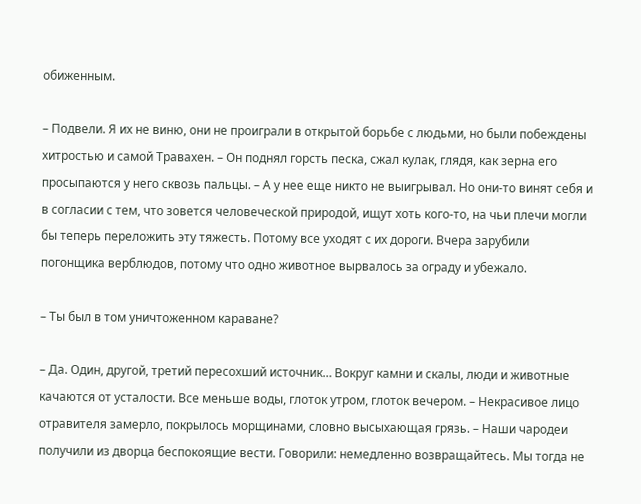обиженным.

– Подвели. Я их не виню, они не проиграли в открытой борьбе с людьми, но были побеждены хитростью и самой Травахен. – Он поднял горсть песка, сжал кулак, глядя, как зерна его просыпаются у него сквозь пальцы. – А у нее еще никто не выигрывал. Но они-то винят себя и в согласии с тем, что зовется человеческой природой, ищут хоть кого-то, на чьи плечи могли бы теперь переложить эту тяжесть. Потому все уходят с их дороги. Вчера зарубили погонщика верблюдов, потому что одно животное вырвалось за ограду и убежало.

– Ты был в том уничтоженном караване?

– Да. Один, другой, третий пересохший источник… Вокруг камни и скалы, люди и животные качаются от усталости. Все меньше воды, глоток утром, глоток вечером. – Некрасивое лицо отравителя замерло, покрылось морщинами, словно высыхающая грязь. – Наши чародеи получили из дворца беспокоящие вести. Говорили: немедленно возвращайтесь. Мы тогда не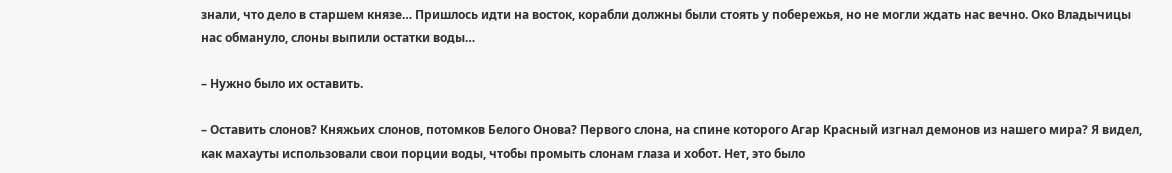знали, что дело в старшем князе… Пришлось идти на восток, корабли должны были стоять у побережья, но не могли ждать нас вечно. Око Владычицы нас обмануло, слоны выпили остатки воды…

– Нужно было их оставить.

– Оставить слонов? Княжьих слонов, потомков Белого Онова? Первого слона, на спине которого Агар Красный изгнал демонов из нашего мира? Я видел, как махауты использовали свои порции воды, чтобы промыть слонам глаза и хобот. Нет, это было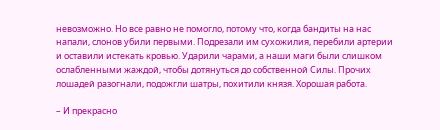невозможно. Но все равно не помогло, потому что, когда бандиты на нас напали, слонов убили первыми. Подрезали им сухожилия, перебили артерии и оставили истекать кровью. Ударили чарами, а наши маги были слишком ослабленными жаждой, чтобы дотянуться до собственной Силы. Прочих лошадей разогнали, подожгли шатры, похитили князя. Хорошая работа.

– И прекрасно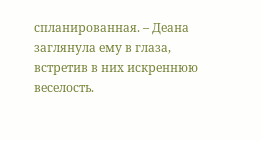спланированная. – Деана заглянула ему в глаза, встретив в них искреннюю веселость.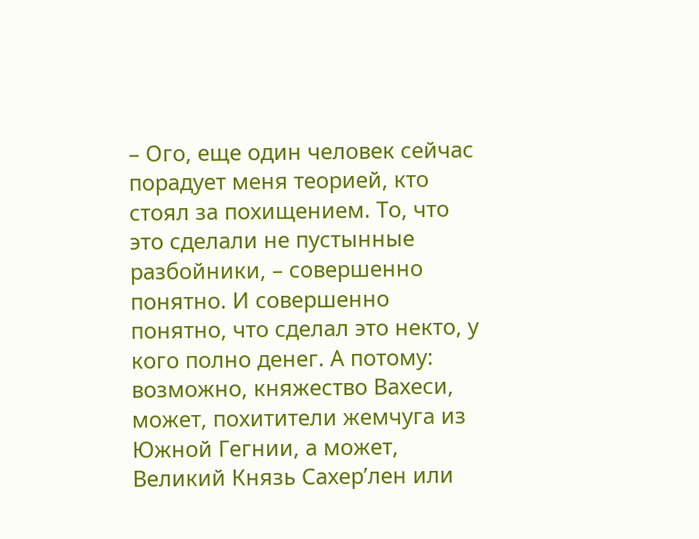– Ого, еще один человек сейчас порадует меня теорией, кто стоял за похищением. То, что это сделали не пустынные разбойники, – совершенно понятно. И совершенно понятно, что сделал это некто, у кого полно денег. А потому: возможно, княжество Вахеси, может, похитители жемчуга из Южной Гегнии, а может, Великий Князь Сахер’лен или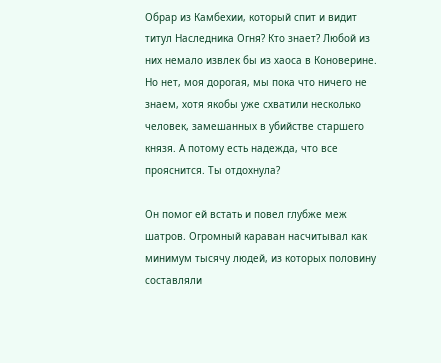Обрар из Камбехии, который спит и видит титул Наследника Огня? Кто знает? Любой из них немало извлек бы из хаоса в Коноверине. Но нет, моя дорогая, мы пока что ничего не знаем, хотя якобы уже схватили несколько человек, замешанных в убийстве старшего князя. А потому есть надежда, что все прояснится. Ты отдохнула?

Он помог ей встать и повел глубже меж шатров. Огромный караван насчитывал как минимум тысячу людей, из которых половину составляли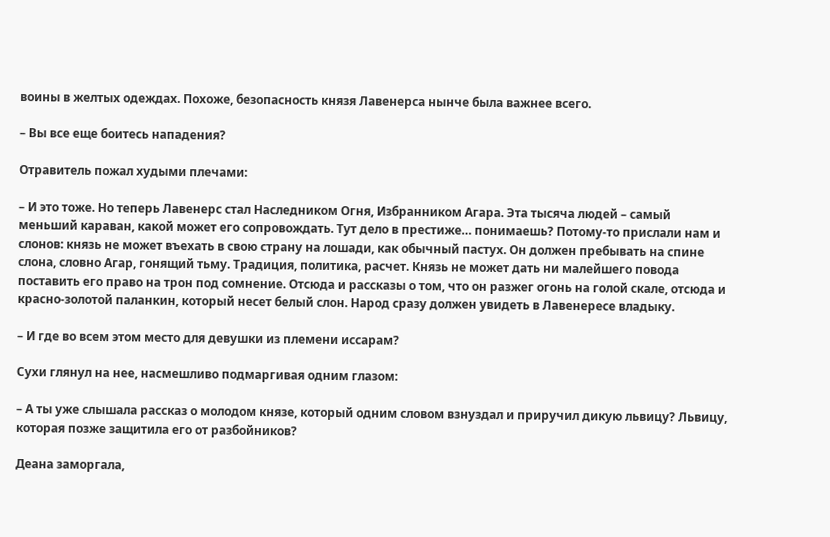воины в желтых одеждах. Похоже, безопасность князя Лавенерса нынче была важнее всего.

– Вы все еще боитесь нападения?

Отравитель пожал худыми плечами:

– И это тоже. Но теперь Лавенерс стал Наследником Огня, Избранником Агара. Эта тысяча людей – самый меньший караван, какой может его сопровождать. Тут дело в престиже… понимаешь? Потому-то прислали нам и слонов: князь не может въехать в свою страну на лошади, как обычный пастух. Он должен пребывать на спине слона, словно Агар, гонящий тьму. Традиция, политика, расчет. Князь не может дать ни малейшего повода поставить его право на трон под сомнение. Отсюда и рассказы о том, что он разжег огонь на голой скале, отсюда и красно-золотой паланкин, который несет белый слон. Народ сразу должен увидеть в Лавенересе владыку.

– И где во всем этом место для девушки из племени иссарам?

Сухи глянул на нее, насмешливо подмаргивая одним глазом:

– А ты уже слышала рассказ о молодом князе, который одним словом взнуздал и приручил дикую львицу? Львицу, которая позже защитила его от разбойников?

Деана заморгала,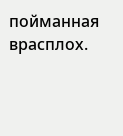пойманная врасплох.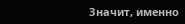Значит, именно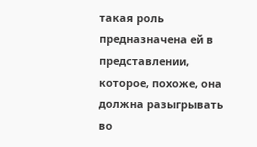такая роль предназначена ей в представлении, которое, похоже, она должна разыгрывать во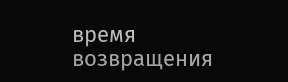время возвращения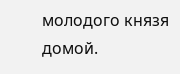молодого князя домой.